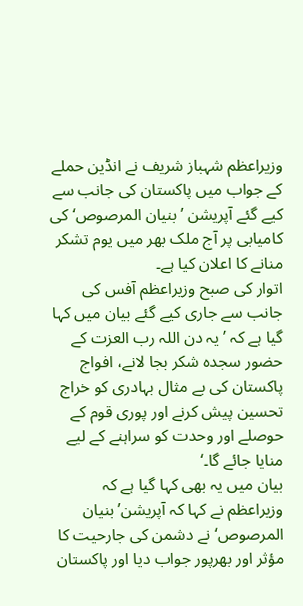وزیراعظم شہباز شریف نے انڈین حملے کے جواب میں پاکستان کی جانب سے کیے گئے آپریشن ’بنیان المرصوص‘ کی کامیابی پر آج ملک بھر میں یوم تشکر منانے کا اعلان کیا ہے۔
اتوار کی صبح وزیراعظم آفس کی جانب سے جاری کیے گئے بیان میں کہا گیا ہے کہ ’یہ دن اللہ رب العزت کے حضور سجدہ شکر بجا لانے، افواج پاکستان کی بے مثال بہادری کو خراج تحسین پیش کرنے اور پوری قوم کے حوصلے اور وحدت کو سراہنے کے لیے منایا جائے گا۔‘
بیان میں یہ بھی کہا گیا ہے کہ وزیراعظم نے کہا کہ آپریشن’بنیان المرصوص‘ نے دشمن کی جارحیت کا مؤثر اور بھرپور جواب دیا اور پاکستان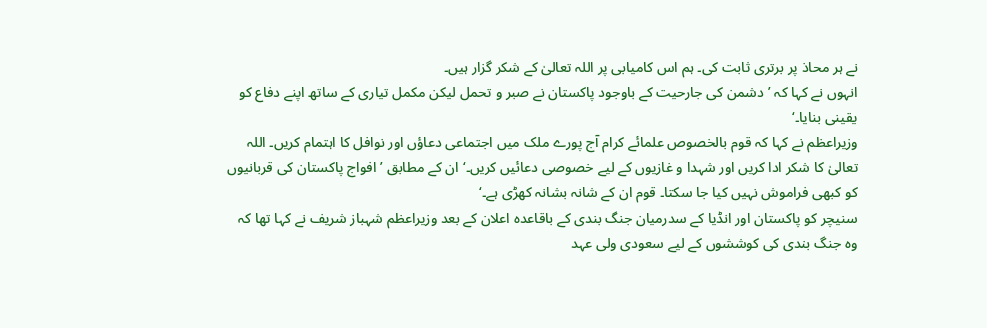نے ہر محاذ پر برتری ثابت کی۔ ہم اس کامیابی پر اللہ تعالیٰ کے شکر گزار ہیں۔
انہوں نے کہا کہ ’دشمن کی جارحیت کے باوجود پاکستان نے صبر و تحمل لیکن مکمل تیاری کے ساتھ اپنے دفاع کو یقینی بنایا۔‘
وزیراعظم نے کہا کہ قوم بالخصوص علمائے کرام آج پورے ملک میں اجتماعی دعاؤں اور نوافل کا اہتمام کریں۔ اللہ تعالیٰ کا شکر ادا کریں اور شہدا و غازیوں کے لیے خصوصی دعائیں کریں۔‘ان کے مطابق ’افواج پاکستان کی قربانیوں کو کبھی فراموش نہیں کیا جا سکتا۔ قوم ان کے شانہ بشانہ کھڑی ہے۔‘
سنیچر کو پاکستان اور انڈیا کے سدرمیان جنگ بندی کے باقاعدہ اعلان کے بعد وزیراعظم شہباز شریف نے کہا تھا کہ وہ جنگ بندی کی کوششوں کے لیے سعودی ولی عہد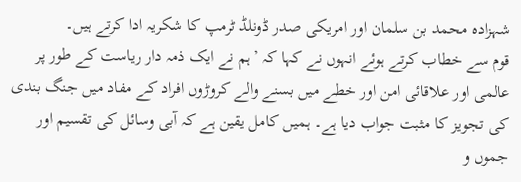شہزادہ محمد بن سلمان اور امریکی صدر ڈونلڈ ٹرمپ کا شکریہ ادا کرتے ہیں۔
قوم سے خطاب کرتے ہوئے انہوں نے کہا کہ ’ہم نے ایک ذمہ دار ریاست کے طور پر عالمی اور علاقائی امن اور خطے میں بسنے والے کروڑوں افراد کے مفاد میں جنگ بندی کی تجویز کا مثبت جواب دیا ہے۔ ہمیں کامل یقین ہے کہ آبی وسائل کی تقسیم اور جموں و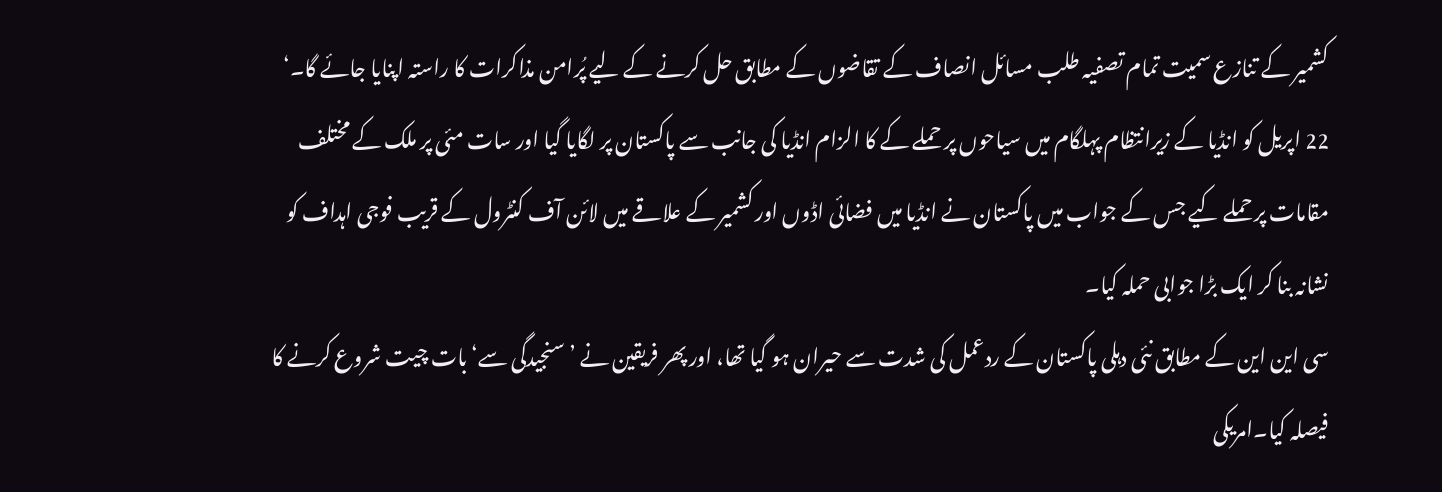کشمیر کے تنازع سمیت تمام تصفیہ طلب مسائل انصاف کے تقاضوں کے مطابق حل کرنے کے لیے پُرامن مذاکرات کا راستہ اپنایا جائے گا۔‘
22 اپریل کو انڈیا کے زیرانتظام پہلگام میں سیاحوں پر حملے کے کا الزام انڈیا کی جانب سے پاکستان پر لگایا گیا اور سات مئی پر ملک کے مختلف مقامات پر حملے کیے جس کے جواب میں پاکستان نے انڈیا میں فضائی اڈوں اور کشمیر کے علاقے میں لائن آف کنٹرول کے قریب فوجی اہداف کو نشانہ بنا کر ایک بڑا جوابی حملہ کیا۔
سی این این کے مطابق نئی دہلی پاکستان کے ردعمل کی شدت سے حیران ہو گیا تھا، اور پھر فریقین نے ’سنجیدگی سے‘ بات چیت شروع کرنے کا فیصلہ کیا۔امریکی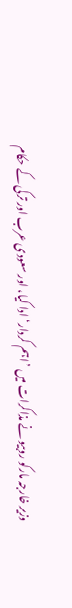وزیر خارجہ مارکو روبیو نے مذاکرات میں ’اہم کردار‘ ادا کیا، اور سعودی عرب اور ترکی کے حکام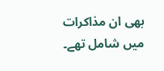بھی ان مذاکرات میں شامل تھے۔